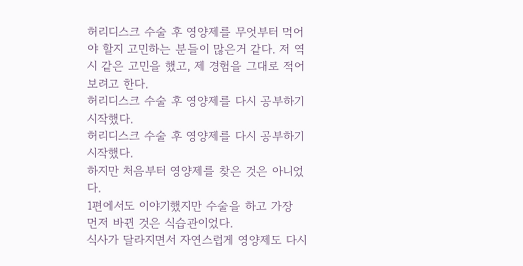허리디스크 수술 후 영양제를 무엇부터 먹어야 할지 고민하는 분들이 많은거 같다. 저 역시 같은 고민을 했고, 제 경험을 그대로 적어보려고 한다.
허리디스크 수술 후 영양제를 다시 공부하기 시작했다.
허리디스크 수술 후 영양제를 다시 공부하기 시작했다.
하지만 처음부터 영양제를 찾은 것은 아니었다.
1편에서도 이야기했지만 수술을 하고 가장 먼저 바뀐 것은 식습관이었다.
식사가 달라지면서 자연스럽게 영양제도 다시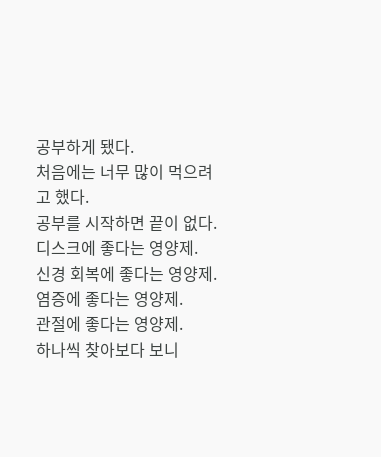공부하게 됐다.
처음에는 너무 많이 먹으려고 했다.
공부를 시작하면 끝이 없다.
디스크에 좋다는 영양제.
신경 회복에 좋다는 영양제.
염증에 좋다는 영양제.
관절에 좋다는 영양제.
하나씩 찾아보다 보니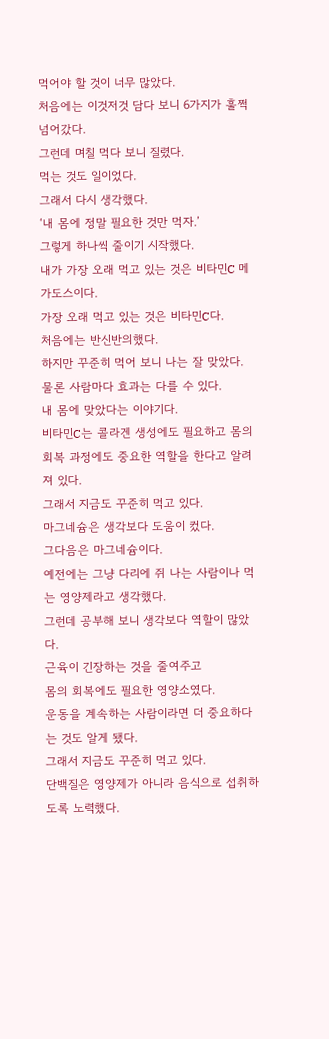먹어야 할 것이 너무 많았다.
처음에는 이것저것 담다 보니 6가지가 훌쩍 넘어갔다.
그런데 며칠 먹다 보니 질렸다.
먹는 것도 일이었다.
그래서 다시 생각했다.
‘내 몸에 정말 필요한 것만 먹자.’
그렇게 하나씩 줄이기 시작했다.
내가 가장 오래 먹고 있는 것은 비타민C 메가도스이다.
가장 오래 먹고 있는 것은 비타민C다.
처음에는 반신반의했다.
하지만 꾸준히 먹어 보니 나는 잘 맞았다.
물론 사람마다 효과는 다를 수 있다.
내 몸에 맞았다는 이야기다.
비타민C는 콜라겐 생성에도 필요하고 몸의 회복 과정에도 중요한 역할을 한다고 알려져 있다.
그래서 지금도 꾸준히 먹고 있다.
마그네슘은 생각보다 도움이 컸다.
그다음은 마그네슘이다.
예전에는 그냥 다리에 쥐 나는 사람이나 먹는 영양제라고 생각했다.
그런데 공부해 보니 생각보다 역할이 많았다.
근육이 긴장하는 것을 줄여주고
몸의 회복에도 필요한 영양소였다.
운동을 계속하는 사람이라면 더 중요하다는 것도 알게 됐다.
그래서 지금도 꾸준히 먹고 있다.
단백질은 영양제가 아니라 음식으로 섭취하도록 노력했다.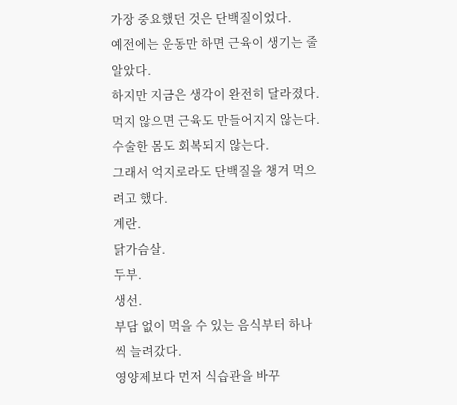가장 중요했던 것은 단백질이었다.
예전에는 운동만 하면 근육이 생기는 줄 알았다.
하지만 지금은 생각이 완전히 달라졌다.
먹지 않으면 근육도 만들어지지 않는다.
수술한 몸도 회복되지 않는다.
그래서 억지로라도 단백질을 챙겨 먹으려고 했다.
계란.
닭가슴살.
두부.
생선.
부담 없이 먹을 수 있는 음식부터 하나씩 늘려갔다.
영양제보다 먼저 식습관을 바꾸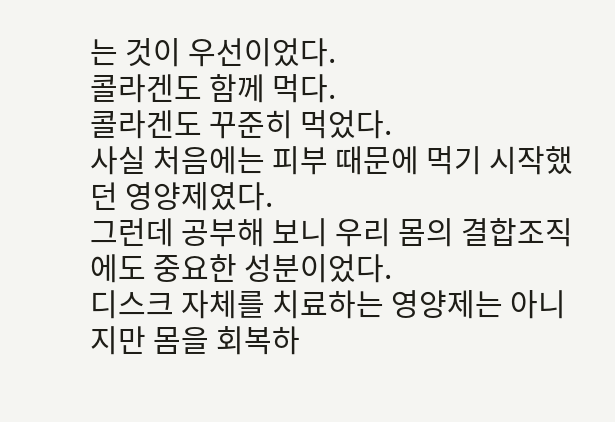는 것이 우선이었다.
콜라겐도 함께 먹다.
콜라겐도 꾸준히 먹었다.
사실 처음에는 피부 때문에 먹기 시작했던 영양제였다.
그런데 공부해 보니 우리 몸의 결합조직에도 중요한 성분이었다.
디스크 자체를 치료하는 영양제는 아니지만 몸을 회복하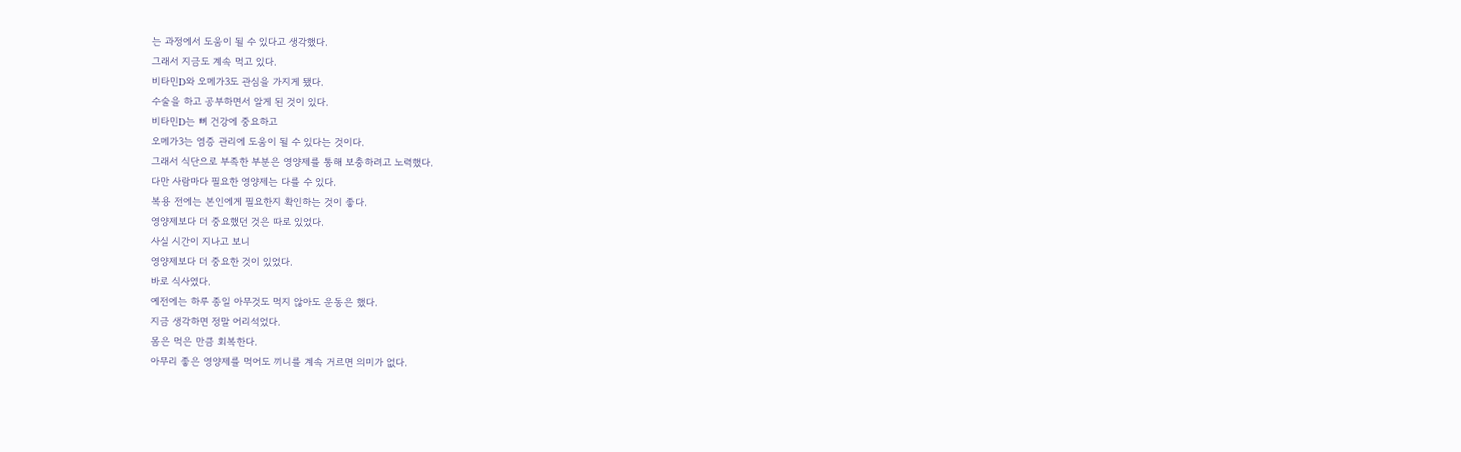는 과정에서 도움이 될 수 있다고 생각했다.
그래서 지금도 계속 먹고 있다.
비타민D와 오메가3도 관심을 가지게 됐다.
수술을 하고 공부하면서 알게 된 것이 있다.
비타민D는 뼈 건강에 중요하고
오메가3는 염증 관리에 도움이 될 수 있다는 것이다.
그래서 식단으로 부족한 부분은 영양제를 통해 보충하려고 노력했다.
다만 사람마다 필요한 영양제는 다를 수 있다.
복용 전에는 본인에게 필요한지 확인하는 것이 좋다.
영양제보다 더 중요했던 것은 따로 있었다.
사실 시간이 지나고 보니
영양제보다 더 중요한 것이 있었다.
바로 식사였다.
예전에는 하루 종일 아무것도 먹지 않아도 운동은 했다.
지금 생각하면 정말 어리석었다.
몸은 먹은 만큼 회복한다.
아무리 좋은 영양제를 먹어도 끼니를 계속 거르면 의미가 없다.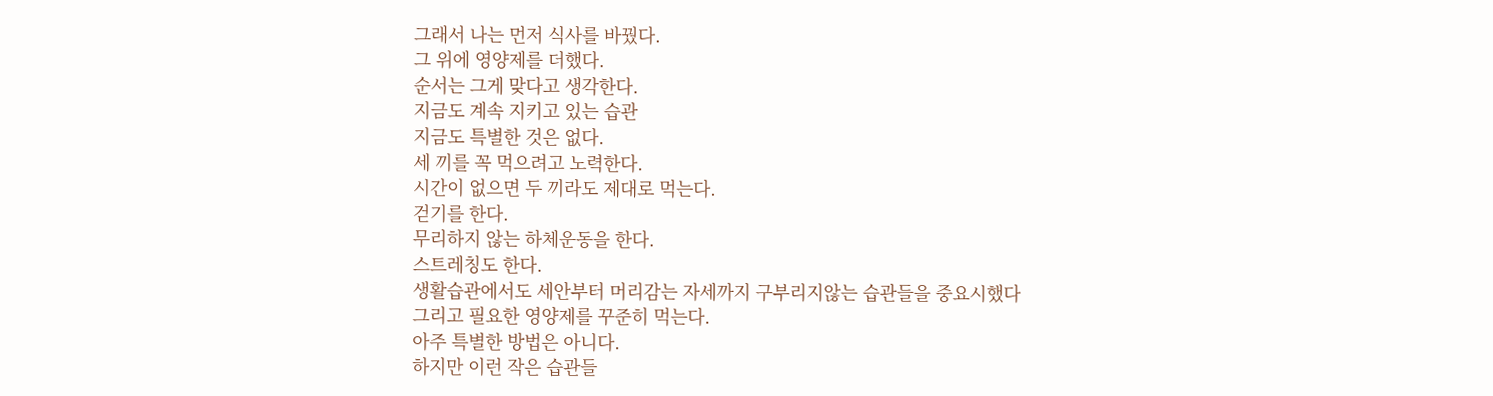그래서 나는 먼저 식사를 바꿨다.
그 위에 영양제를 더했다.
순서는 그게 맞다고 생각한다.
지금도 계속 지키고 있는 습관
지금도 특별한 것은 없다.
세 끼를 꼭 먹으려고 노력한다.
시간이 없으면 두 끼라도 제대로 먹는다.
걷기를 한다.
무리하지 않는 하체운동을 한다.
스트레칭도 한다.
생활습관에서도 세안부터 머리감는 자세까지 구부리지않는 습관들을 중요시했다
그리고 필요한 영양제를 꾸준히 먹는다.
아주 특별한 방법은 아니다.
하지만 이런 작은 습관들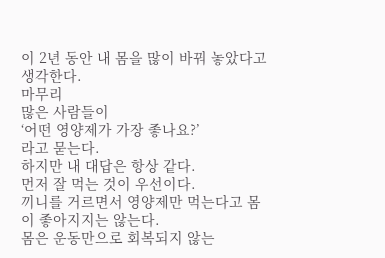이 2년 동안 내 몸을 많이 바꿔 놓았다고 생각한다.
마무리
많은 사람들이
‘어떤 영양제가 가장 좋나요?’
라고 묻는다.
하지만 내 대답은 항상 같다.
먼저 잘 먹는 것이 우선이다.
끼니를 거르면서 영양제만 먹는다고 몸이 좋아지지는 않는다.
몸은 운동만으로 회복되지 않는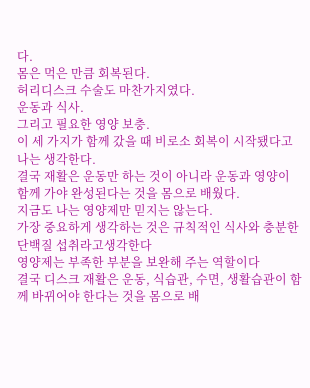다.
몸은 먹은 만큼 회복된다.
허리디스크 수술도 마찬가지였다.
운동과 식사.
그리고 필요한 영양 보충.
이 세 가지가 함께 갔을 때 비로소 회복이 시작됐다고 나는 생각한다.
결국 재활은 운동만 하는 것이 아니라 운동과 영양이 함께 가야 완성된다는 것을 몸으로 배웠다.
지금도 나는 영양제만 믿지는 않는다.
가장 중요하게 생각하는 것은 규칙적인 식사와 충분한 단백질 섭취라고생각한다
영양제는 부족한 부분을 보완해 주는 역할이다
결국 디스크 재활은 운동, 식습관, 수면, 생활습관이 함께 바뀌어야 한다는 것을 몸으로 배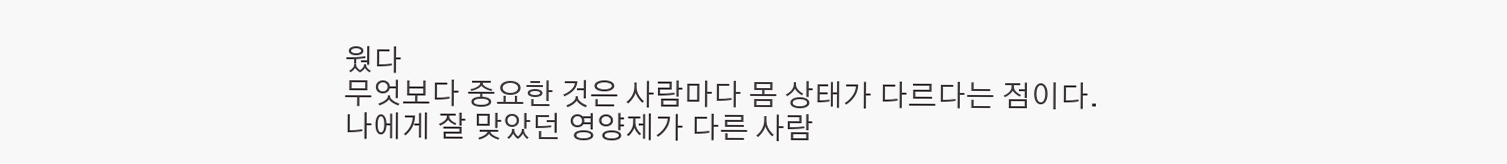웠다
무엇보다 중요한 것은 사람마다 몸 상태가 다르다는 점이다.
나에게 잘 맞았던 영양제가 다른 사람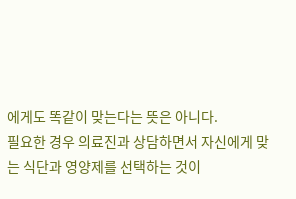에게도 똑같이 맞는다는 뜻은 아니다.
필요한 경우 의료진과 상담하면서 자신에게 맞는 식단과 영양제를 선택하는 것이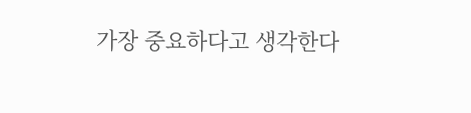가장 중요하다고 생각한다